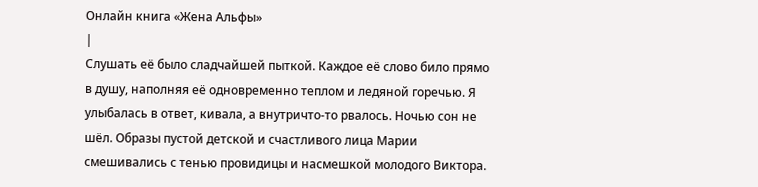Онлайн книга «Жена Альфы»
|
Слушать её было сладчайшей пыткой. Каждое её слово било прямо в душу, наполняя её одновременно теплом и ледяной горечью. Я улыбалась в ответ, кивала, а внутричто-то рвалось. Ночью сон не шёл. Образы пустой детской и счастливого лица Марии смешивались с тенью провидицы и насмешкой молодого Виктора.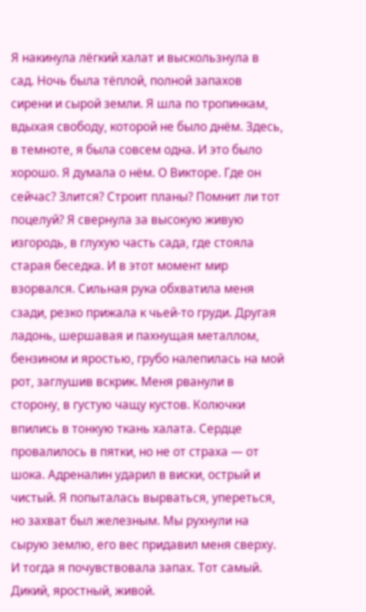Я накинула лёгкий халат и выскользнула в сад. Ночь была тёплой, полной запахов сирени и сырой земли. Я шла по тропинкам, вдыхая свободу, которой не было днём. Здесь, в темноте, я была совсем одна. И это было хорошо. Я думала о нём. О Викторе. Где он сейчас? Злится? Строит планы? Помнит ли тот поцелуй? Я свернула за высокую живую изгородь, в глухую часть сада, где стояла старая беседка. И в этот момент мир взорвался. Сильная рука обхватила меня сзади, резко прижала к чьей-то груди. Другая ладонь, шершавая и пахнущая металлом, бензином и яростью, грубо налепилась на мой рот, заглушив вскрик. Меня рванули в сторону, в густую чащу кустов. Колючки впились в тонкую ткань халата. Сердце провалилось в пятки, но не от страха — от шока. Адреналин ударил в виски, острый и чистый. Я попыталась вырваться, упереться, но захват был железным. Мы рухнули на сырую землю, его вес придавил меня сверху. И тогда я почувствовала запах. Тот самый. Дикий, яростный, живой.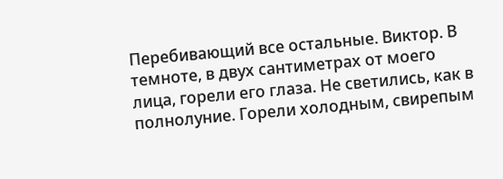Перебивающий все остальные. Виктор. В темноте, в двух сантиметрах от моего лица, горели его глаза. Не светились, как в полнолуние. Горели холодным, свирепым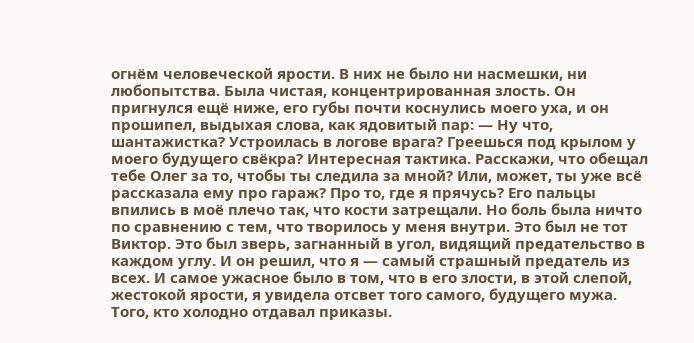огнём человеческой ярости. В них не было ни насмешки, ни любопытства. Была чистая, концентрированная злость. Он пригнулся ещё ниже, его губы почти коснулись моего уха, и он прошипел, выдыхая слова, как ядовитый пар: — Ну что, шантажистка? Устроилась в логове врага? Греешься под крылом у моего будущего свёкра? Интересная тактика. Расскажи, что обещал тебе Олег за то, чтобы ты следила за мной? Или, может, ты уже всё рассказала ему про гараж? Про то, где я прячусь? Его пальцы впились в моё плечо так, что кости затрещали. Но боль была ничто по сравнению с тем, что творилось у меня внутри. Это был не тот Виктор. Это был зверь, загнанный в угол, видящий предательство в каждом углу. И он решил, что я — самый страшный предатель из всех. И самое ужасное было в том, что в его злости, в этой слепой, жестокой ярости, я увидела отсвет того самого, будущего мужа. Того, кто холодно отдавал приказы.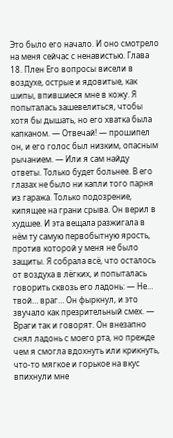Это было его начало. И оно смотрело на меня сейчас с ненавистью. Глава 18. Плен Его вопросы висели в воздухе, острые и ядовитые, как шипы, впившиеся мне в кожу. Я попыталась зашевелиться, чтобы хотя бы дышать, но его хватка была капканом. — Отвечай! — прошипел он, и его голос был низким, опасным рычанием. — Или я сам найду ответы. Только будет больнее. В его глазах не было ни капли того парня из гаража. Только подозрение, кипящее на грани срыва. Он верил в худшее. И эта вещала разжигала в нём ту самую первобытную ярость, против которой у меня не было защиты. Я собрала всё, что осталось от воздуха в лёгких, и попыталась говорить сквозь его ладонь: — Не… твой… враг… Он фыркнул, и это звучало как презрительный смех. — Враги так и говорят. Он внезапно снял ладонь с моего рта, но прежде чем я смогла вдохнуть или крикнуть, что-то мягкое и горькое на вкус впихнули мне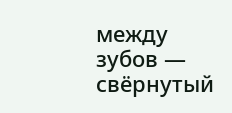между зубов — свёрнутый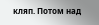кляп. Потом над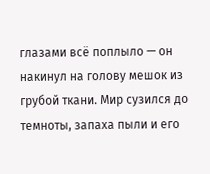глазами всё поплыло — он накинул на голову мешок из грубой ткани. Мир сузился до темноты, запаха пыли и его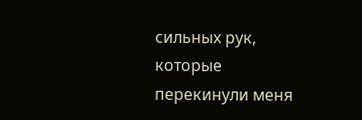сильных рук, которые перекинули меня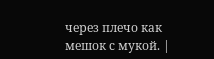через плечо как мешок с мукой. |